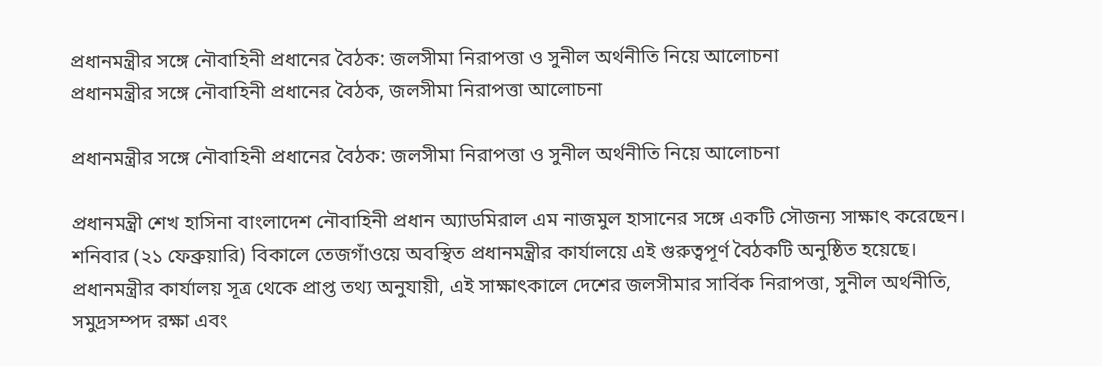প্রধানমন্ত্রীর সঙ্গে নৌবাহিনী প্রধানের বৈঠক: জলসীমা নিরাপত্তা ও সুনীল অর্থনীতি নিয়ে আলোচনা
প্রধানমন্ত্রীর সঙ্গে নৌবাহিনী প্রধানের বৈঠক, জলসীমা নিরাপত্তা আলোচনা

প্রধানমন্ত্রীর সঙ্গে নৌবাহিনী প্রধানের বৈঠক: জলসীমা নিরাপত্তা ও সুনীল অর্থনীতি নিয়ে আলোচনা

প্রধানমন্ত্রী শেখ হাসিনা বাংলাদেশ নৌবাহিনী প্রধান অ্যাডমিরাল এম নাজমুল হাসানের সঙ্গে একটি সৌজন্য সাক্ষাৎ করেছেন। শনিবার (২১ ফেব্রুয়ারি) বিকালে তেজগাঁওয়ে অবস্থিত প্রধানমন্ত্রীর কার্যালয়ে এই গুরুত্বপূর্ণ বৈঠকটি অনুষ্ঠিত হয়েছে। প্রধানমন্ত্রীর কার্যালয় সূত্র থেকে প্রাপ্ত তথ্য অনুযায়ী, এই সাক্ষাৎকালে দেশের জলসীমার সার্বিক নিরাপত্তা, সুনীল অর্থনীতি, সমুদ্রসম্পদ রক্ষা এবং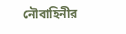নৌবাহিনীর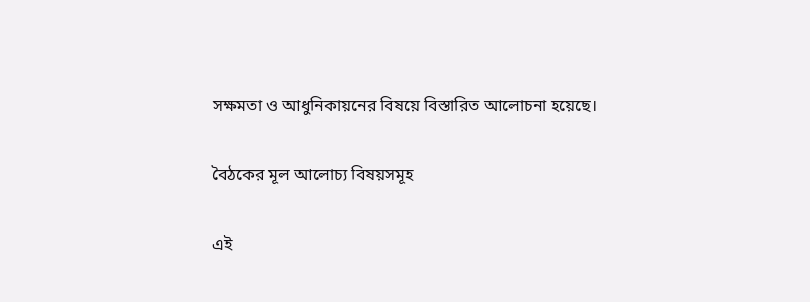সক্ষমতা ও আধুনিকায়নের বিষয়ে বিস্তারিত আলোচনা হয়েছে।

বৈঠকের মূল আলোচ্য বিষয়সমূহ

এই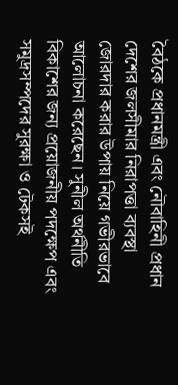বৈঠকে প্রধানমন্ত্রী এবং নৌবাহিনী প্রধান দেশের জলসীমার নিরাপত্তা ব্যবস্থা জোরদার করার উপায় নিয়ে গভীরভাবে আলোচনা করেছেন। সুনীল অর্থনীতি বিকাশের জন্য প্রয়োজনীয় পদক্ষেপ এবং সমুদ্রসম্পদের সুরক্ষা ও টেকসই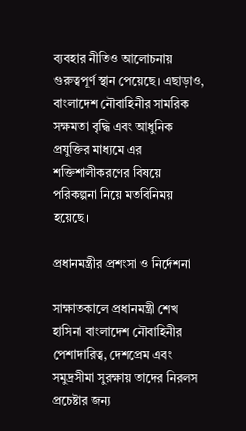ব্যবহার নীতিও আলোচনায় গুরুত্বপূর্ণ স্থান পেয়েছে। এছাড়াও, বাংলাদেশ নৌবাহিনীর সামরিক সক্ষমতা বৃদ্ধি এবং আধুনিক প্রযুক্তির মাধ্যমে এর শক্তিশালীকরণের বিষয়ে পরিকল্পনা নিয়ে মতবিনিময় হয়েছে।

প্রধানমন্ত্রীর প্রশংসা ও নির্দেশনা

সাক্ষাতকালে প্রধানমন্ত্রী শেখ হাসিনা বাংলাদেশ নৌবাহিনীর পেশাদারিত্ব, দেশপ্রেম এবং সমুদ্রসীমা সুরক্ষায় তাদের নিরলস প্রচেষ্টার জন্য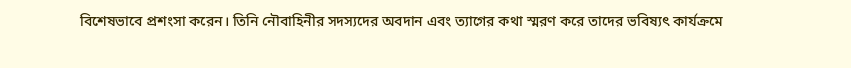বিশেষভাবে প্রশংসা করেন। তিনি নৌবাহিনীর সদস্যদের অবদান এবং ত্যাগের কথা স্মরণ করে তাদের ভবিষ্যৎ কার্যক্রমে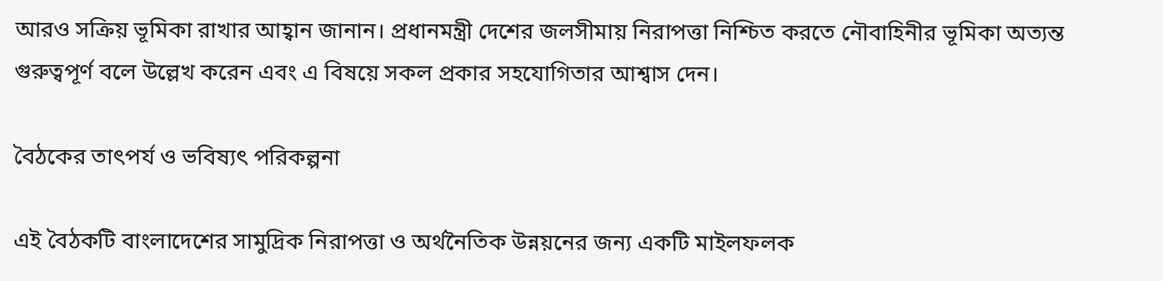আরও সক্রিয় ভূমিকা রাখার আহ্বান জানান। প্রধানমন্ত্রী দেশের জলসীমায় নিরাপত্তা নিশ্চিত করতে নৌবাহিনীর ভূমিকা অত্যন্ত গুরুত্বপূর্ণ বলে উল্লেখ করেন এবং এ বিষয়ে সকল প্রকার সহযোগিতার আশ্বাস দেন।

বৈঠকের তাৎপর্য ও ভবিষ্যৎ পরিকল্পনা

এই বৈঠকটি বাংলাদেশের সামুদ্রিক নিরাপত্তা ও অর্থনৈতিক উন্নয়নের জন্য একটি মাইলফলক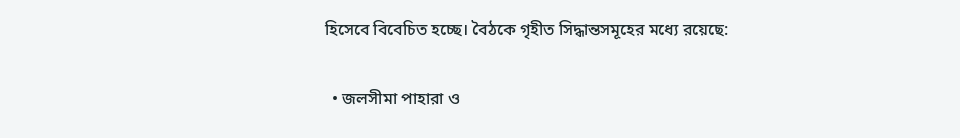হিসেবে বিবেচিত হচ্ছে। বৈঠকে গৃহীত সিদ্ধান্তসমূহের মধ্যে রয়েছে:

  • জলসীমা পাহারা ও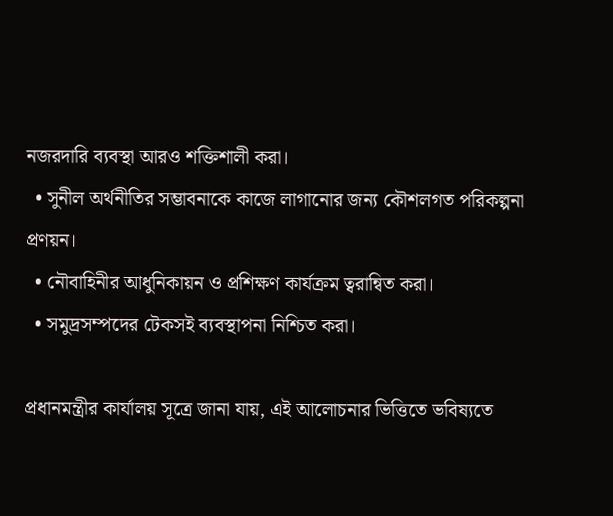নজরদারি ব্যবস্থা আরও শক্তিশালী করা।
  • সুনীল অর্থনীতির সম্ভাবনাকে কাজে লাগানোর জন্য কৌশলগত পরিকল্পনা প্রণয়ন।
  • নৌবাহিনীর আধুনিকায়ন ও প্রশিক্ষণ কার্যক্রম ত্বরান্বিত করা।
  • সমুদ্রসম্পদের টেকসই ব্যবস্থাপনা নিশ্চিত করা।

প্রধানমন্ত্রীর কার্যালয় সূত্রে জানা যায়, এই আলোচনার ভিত্তিতে ভবিষ্যতে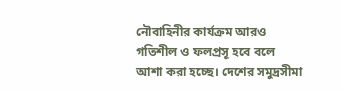নৌবাহিনীর কার্যক্রম আরও গতিশীল ও ফলপ্রসূ হবে বলে আশা করা হচ্ছে। দেশের সমুদ্রসীমা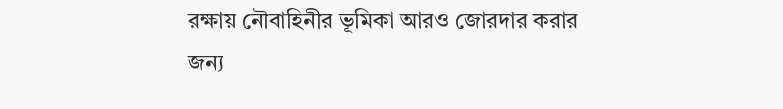রক্ষায় নৌবাহিনীর ভূমিকা আরও জোরদার করার জন্য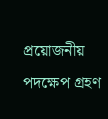প্রয়োজনীয় পদক্ষেপ গ্রহণ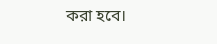করা হবে।